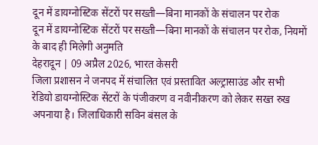दून में डायग्नोस्टिक सेंटरों पर सख्ती—बिना मानकों के संचालन पर रोक
दून में डायग्नोस्टिक सेंटरों पर सख्ती—बिना मानकों के संचालन पर रोक, नियमों के बाद ही मिलेगी अनुमति
देहरादून | 09 अप्रैल 2026, भारत केसरी
जिला प्रशासन ने जनपद में संचालित एवं प्रस्तावित अल्ट्रासाउंड और सभी रेडियो डायग्नोस्टिक सेंटरों के पंजीकरण व नवीनीकरण को लेकर सख्त रुख अपनाया है। जिलाधिकारी सविन बंसल के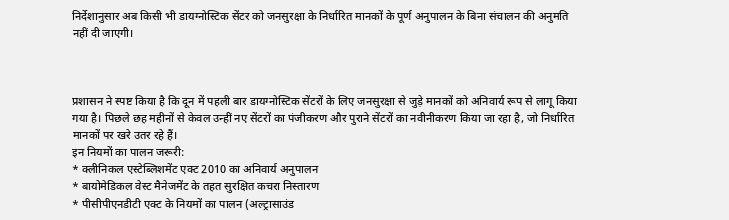निर्देशानुसार अब किसी भी डायग्नोस्टिक सेंटर को जनसुरक्षा के निर्धारित मानकों के पूर्ण अनुपालन के बिना संचालन की अनुमति नहीं दी जाएगी।



प्रशासन ने स्पष्ट किया है कि दून में पहली बार डायग्नोस्टिक सेंटरों के लिए जनसुरक्षा से जुड़े मानकों को अनिवार्य रूप से लागू किया गया है। पिछले छह महीनों से केवल उन्हीं नए सेंटरों का पंजीकरण और पुराने सेंटरों का नवीनीकरण किया जा रहा है, जो निर्धारित मानकों पर खरे उतर रहे हैं।
इन नियमों का पालन जरूरी:
* क्लीनिकल एस्टेब्लिशमेंट एक्ट 2010 का अनिवार्य अनुपालन
* बायोमेडिकल वेस्ट मैनेजमेंट के तहत सुरक्षित कचरा निस्तारण
* पीसीपीएनडीटी एक्ट के नियमों का पालन (अल्ट्रासाउंड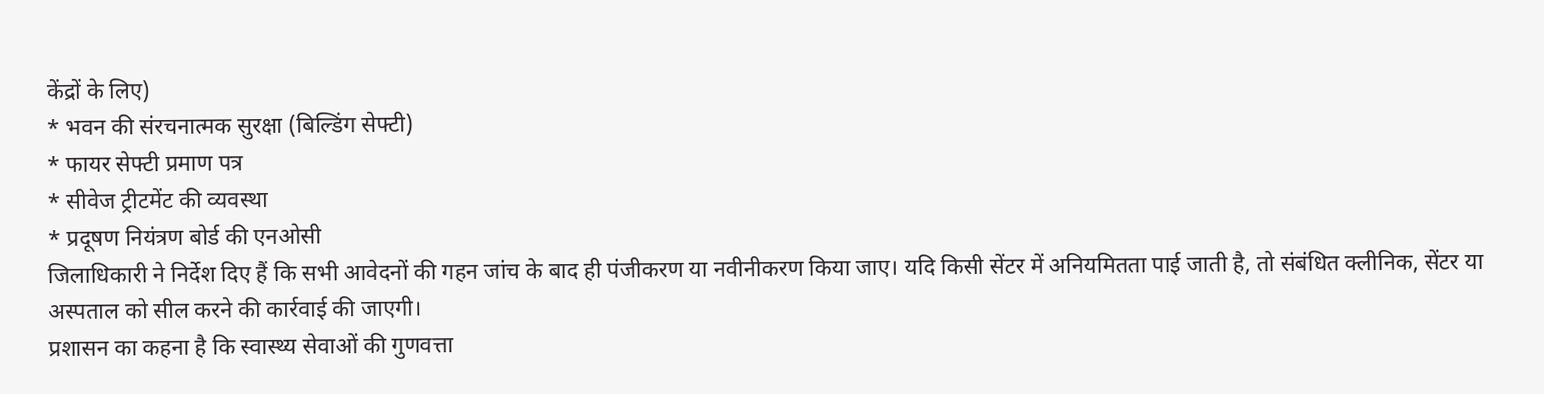केंद्रों के लिए)
* भवन की संरचनात्मक सुरक्षा (बिल्डिंग सेफ्टी)
* फायर सेफ्टी प्रमाण पत्र
* सीवेज ट्रीटमेंट की व्यवस्था
* प्रदूषण नियंत्रण बोर्ड की एनओसी
जिलाधिकारी ने निर्देश दिए हैं कि सभी आवेदनों की गहन जांच के बाद ही पंजीकरण या नवीनीकरण किया जाए। यदि किसी सेंटर में अनियमितता पाई जाती है, तो संबंधित क्लीनिक, सेंटर या अस्पताल को सील करने की कार्रवाई की जाएगी।
प्रशासन का कहना है कि स्वास्थ्य सेवाओं की गुणवत्ता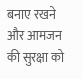बनाए रखने और आमजन की सुरक्षा को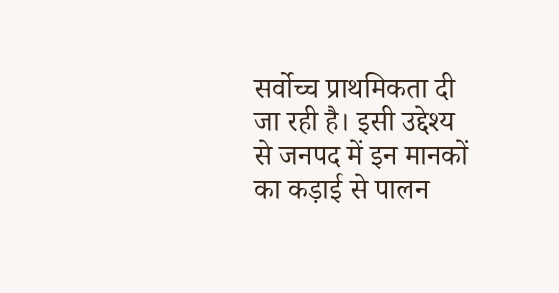सर्वोच्च प्राथमिकता दी जा रही है। इसी उद्देश्य से जनपद में इन मानकों का कड़ाई से पालन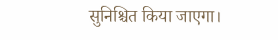सुनिश्चित किया जाएगा।